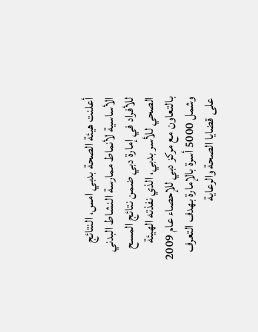أعلنت هيئة الصحة بدبي امس، النتائج الأساسية لأنماط ممارسة النشاط البدني للأفراد في إمارة دبي ضمن نتائج المسح الصحي للأسر بدبي، الذي نفذته الهيئة بالتعاون مع مركز دبي للإحصاء عام 2009 وشمل 5000 أسرة بالإمارة بهدف التعرف على قضايا الصحة والرعاية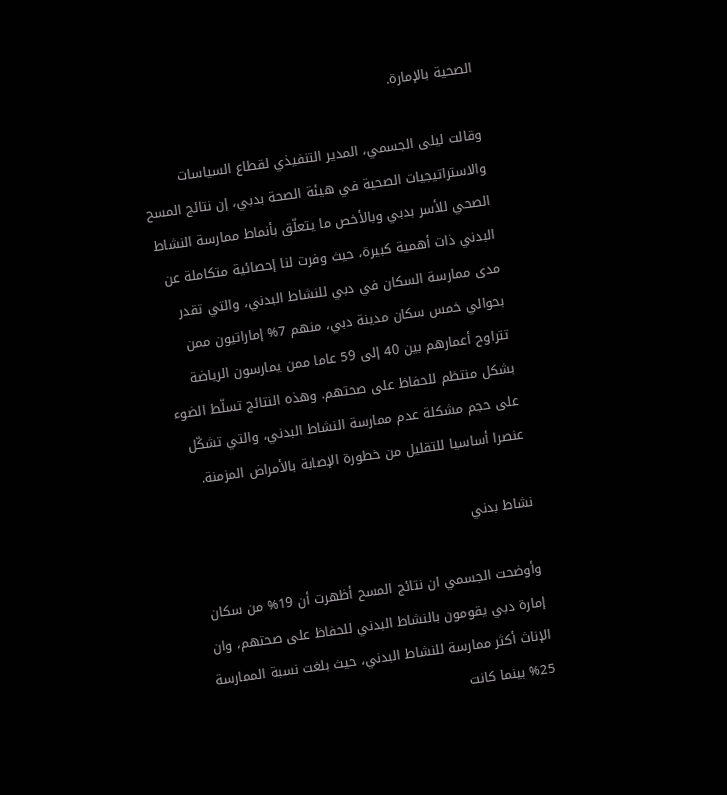الصحية بالإمارة.

وقالت ليلى الجسمي، المدير التنفيذي لقطاع السياسات والاستراتيجيات الصحية في هيئة الصحة بدبي، إن نتائج المسح الصحي للأسر بدبي وبالأخص ما يتعلّق بأنماط ممارسة النشاط البدني ذات أهمية كبيرة، حيث وفرت لنا إحصائية متكاملة عن مدى ممارسة السكان في دبي للنشاط البدني، والتي تقدر بحوالي خمس سكان مدينة دبي، منهم 7% إماراتيون ممن تتراوح أعمارهم بين 40 إلى 59 عاما ممن يمارسون الرياضة بشكل منتظم للحفاظ على صحتهم. وهذه النتائج تسلّط الضوء على حجم مشكلة عدم ممارسة النشاط البدني، والتي تشكّل عنصرا أساسيا للتقليل من خطورة الإصابة بالأمراض المزمنة.

نشاط بدني

وأوضحت الجسمي ان نتائج المسح أظهرت أن 19% من سكان إمارة دبي يقومون بالنشاط البدني للحفاظ على صحتهم، وان الإناث أكثر ممارسة للنشاط البدني، حيث بلغت نسبة الممارسة 25% بينما كانت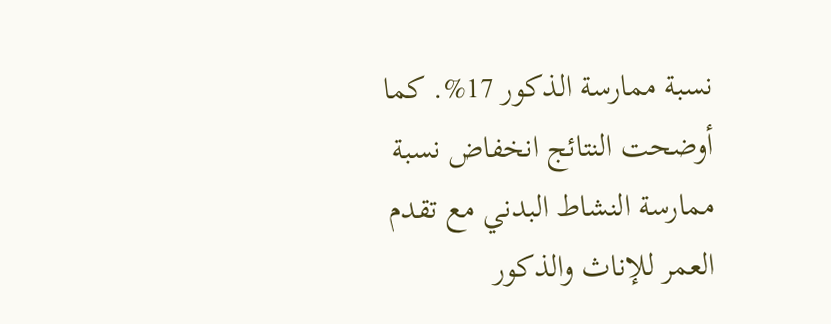نسبة ممارسة الذكور 17%. كما أوضحت النتائج انخفاض نسبة ممارسة النشاط البدني مع تقدم العمر للإناث والذكور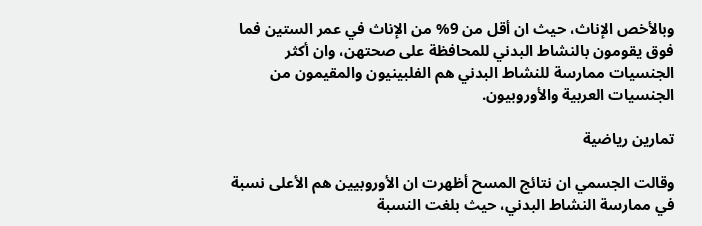وبالأخص الإناث، حيث ان أقل من 9% من الإناث في عمر الستين فما فوق يقومون بالنشاط البدني للمحافظة على صحتهن، وان أكثر الجنسيات ممارسة للنشاط البدني هم الفلبينيون والمقيمون من الجنسيات العربية والأوروبيون.

تمارين رياضية

وقالت الجسمي ان نتائج المسح أظهرت ان الأوروبيين هم الأعلى نسبة في ممارسة النشاط البدني، حيث بلغت النسبة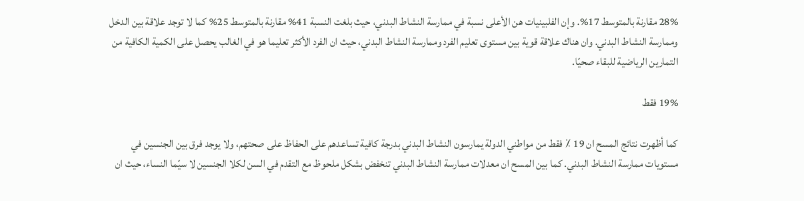28% مقارنة بالمتوسط 17%. وإن الفلبينيات هن الأعلى نسبة في ممارسة النشاط البدني، حيث بلغت النسبة 41% مقارنة بالمتوسط 25% كما لا توجد علاقة بين الدخل وممارسة النشاط البدني. وان هناك علاقة قوية بين مستوى تعليم الفرد وممارسة النشاط البدني، حيث ان الفرد الأكثر تعليما هو في الغالب يحصل على الكمية الكافية من التمارين الرياضية للبقاء صحيّا.

19% فقط

كما أظهرت نتائج المسح ان 19 ٪ فقط من مواطني الدولة يمارسون النشاط البدني بدرجة كافية تساعدهم على الحفاظ على صحتهم، ولا يوجد فرق بين الجنسين في مستويات ممارسة النشاط البدني. كما بين المسح ان معدلات ممارسة النشاط البدني تنخفض بشكل ملحوظ مع التقدم في السن لكلا الجنسين لا سيّما النساء، حيث ان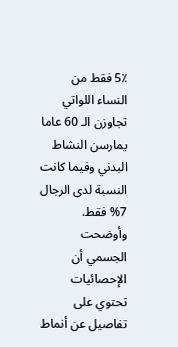5٪ فقط من النساء اللواتي تجاوزن الـ 60 عاما يمارسن النشاط البدني وفيما كانت النسبة لدى الرجال 7% فقط. وأوضحت الجسمي أن الإحصائيات تحتوي على تفاصيل عن أنماط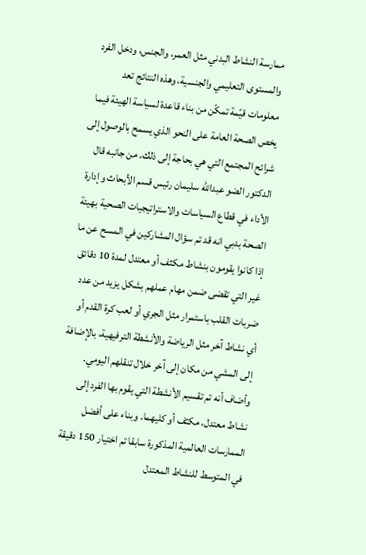ممارسة النشاط البدني مثل العمر، والجنس، ودخل الفرد والمستوى التعليمي والجنسية، وهذه النتائج تعد معلومات قيّمة تمكّن من بناء قاعدة لسياسة الهيئة فيما يخص الصحة العامة على النحو الذي يسمح بالوصول إلى شرائح المجتمع التي هي بحاجة إلى ذلك. من جانبه قال الدكتور الضو عبدالله سليمان رئيس قسم الأبحاث وإدارة الأداء في قطاع السياسات والاستراتيجيات الصحية بهيئة الصحة بدبي انه قد تم سؤال المشاركين في المسح عن ما إذا كانوا يقومون بنشاط مكثف أو معتدل لمدة 10 دقائق غير التي تقضى ضمن مهام عملهم بشكل يزيد من عدد ضربات القلب باستمرار مثل الجري أو لعب كرة القدم أو أي نشاط آخر مثل الرياضة والأنشطة الترفيهية، بالإضافة إلى المشي من مكان إلى آخر خلال تنقلهم اليومي. وأضاف أنه تم تقسيم الأنشطة التي يقوم بها الفرد إلى نشاط معتدل، مكثف أو كليهما. وبناء على أفضل الممارسات العالمية المذكورة سابقا تم اختيار 150 دقيقة في المتوسط للنشاط المعتدل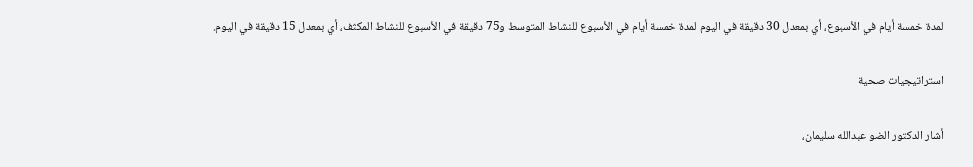لمدة خمسة أيام في الأسبوع، أي بمعدل 30 دقيقة في اليوم لمدة خمسة أيام في الأسبوع للنشاط المتوسط و75 دقيقة في الأسبوع للنشاط المكثف، أي بمعدل 15 دقيقة في اليوم.

استراتيجيات صحية

أشار الدكتور الضو عبدالله سليمان،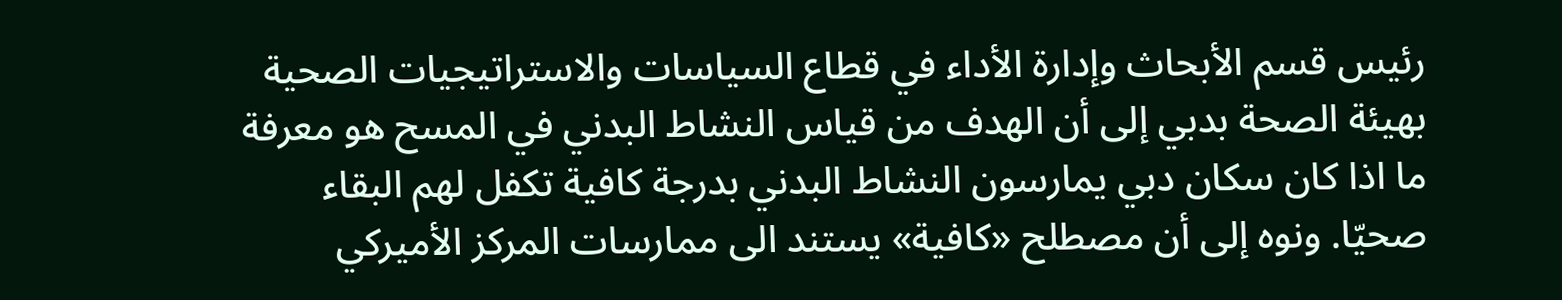رئيس قسم الأبحاث وإدارة الأداء في قطاع السياسات والاستراتيجيات الصحية بهيئة الصحة بدبي إلى أن الهدف من قياس النشاط البدني في المسح هو معرفة ما اذا كان سكان دبي يمارسون النشاط البدني بدرجة كافية تكفل لهم البقاء صحيّا. ونوه إلى أن مصطلح «كافية» يستند الى ممارسات المركز الأميركي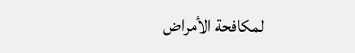لمكافحة الأمراض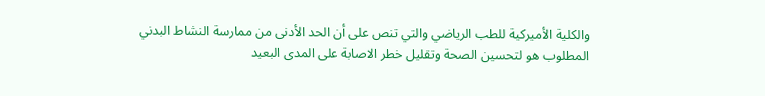والكلية الأميركية للطب الرياضي والتي تنص على أن الحد الأدنى من ممارسة النشاط البدني المطلوب هو لتحسين الصحة وتقليل خطر الاصابة على المدى البعيد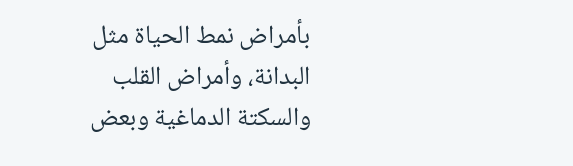بأمراض نمط الحياة مثل البدانة، وأمراض القلب والسكتة الدماغية وبعض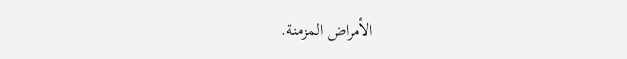الأمراض المزمنة.